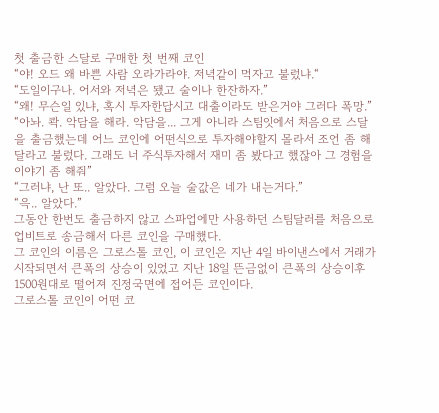첫 출금한 스달로 구매한 첫 번째 코인
“야! 오드 왜 바쁜 사람 오라가라야. 저녁같이 먹자고 불렀냐.“
“도일이구나. 어서와 저녁은 됐고 술이나 한잔하자.”
“왜! 무슨일 있냐, 혹시 투자한답시고 대출이라도 받은거야 그러다 폭망.”
“아놔. 콱. 악담을 해라. 악담을... 그게 아니라 스팀잇에서 처음으로 스달을 출금했는데 어느 코인에 어떤식으로 투자해야할지 몰라서 조언 좀 해달라고 불렀다. 그래도 너 주식투자해서 재미 좀 봤다고 했잖아 그 경험을 이야기 좀 해줘”
“그러냐, 난 또.. 알았다. 그럼 오늘 술값은 네가 내는거다.”
“윽.. 알았다.”
그동안 한번도 출금하지 않고 스파업에만 사용하던 스팀달러를 처음으로 업비트로 송금해서 다른 코인을 구매했다.
그 코인의 이름은 그로스톨 코인, 이 코인은 지난 4일 바이낸스에서 거래가 시작되면서 큰폭의 상승이 있었고 지난 18일 뜬금없이 큰폭의 상승이후 1500원대로 떨어져 진정국면에 접어든 코인이다.
그로스톨 코인이 어떤 코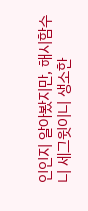인인지 알아봤지만, 해시함수니 세그윗이니 생소한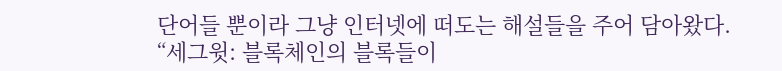단어들 뿐이라 그냥 인터넷에 떠도는 해설들을 주어 담아왔다.
“세그윗: 블록체인의 블록들이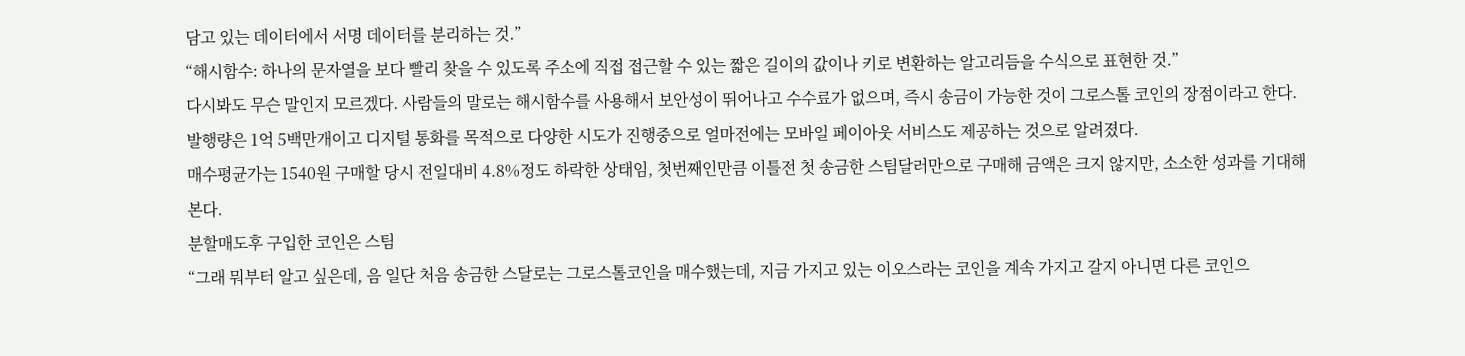담고 있는 데이터에서 서명 데이터를 분리하는 것.”
“해시함수: 하나의 문자열을 보다 빨리 찾을 수 있도록 주소에 직접 접근할 수 있는 짧은 길이의 값이나 키로 변환하는 알고리듬을 수식으로 표현한 것.”
다시봐도 무슨 말인지 모르겠다. 사람들의 말로는 해시함수를 사용해서 보안성이 뛰어나고 수수료가 없으며, 즉시 송금이 가능한 것이 그로스톨 코인의 장점이라고 한다.
발행량은 1억 5백만개이고 디지털 통화를 목적으로 다양한 시도가 진행중으로 얼마전에는 모바일 페이아웃 서비스도 제공하는 것으로 알려졌다.
매수평균가는 1540원 구매할 당시 전일대비 4.8%정도 하락한 상태임, 첫번째인만큼 이틀전 첫 송금한 스팀달러만으로 구매해 금액은 크지 않지만, 소소한 성과를 기대해본다.
분할매도후 구입한 코인은 스팀
“그래 뭐부터 알고 싶은데, 음 일단 처음 송금한 스달로는 그로스톨코인을 매수했는데, 지금 가지고 있는 이오스라는 코인을 계속 가지고 갈지 아니면 다른 코인으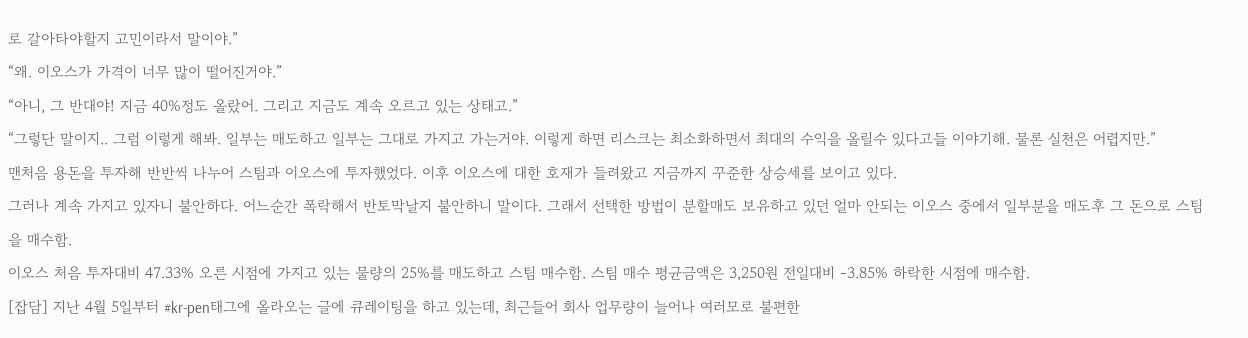로 갈아타야할지 고민이라서 말이야.”
“왜. 이오스가 가격이 너무 많이 떨어진거야.”
“아니, 그 반대야! 지금 40%정도 올랐어. 그리고 지금도 계속 오르고 있는 상태고.”
“그렇단 말이지.. 그럼 이렇게 해봐. 일부는 매도하고 일부는 그대로 가지고 가는거야. 이렇게 하면 리스크는 최소화하면서 최대의 수익을 올릴수 있다고들 이야기해. 물론 실천은 어렵지만.”
맨처음 용돈을 투자해 반반씩 나누어 스팀과 이오스에 투자했었다. 이후 이오스에 대한 호재가 들려왔고 지금까지 꾸준한 상승세를 보이고 있다.
그러나 계속 가지고 있자니 불안하다. 어느순간 폭락해서 반토막날지 불안하니 말이다. 그래서 선택한 방법이 분할매도 보유하고 있던 얼마 안되는 이오스 중에서 일부분을 매도후 그 돈으로 스팀을 매수함.
이오스 처음 투자대비 47.33% 오른 시점에 가지고 있는 물량의 25%를 매도하고 스팀 매수함. 스팀 매수 평균금액은 3,250원 전일대비 -3.85% 하락한 시점에 매수함.
[잡담] 지난 4월 5일부터 #kr-pen태그에 올라오는 글에 큐레이팅을 하고 있는데, 최근들어 회사 업무량이 늘어나 여러모로 불편한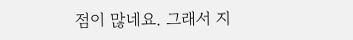점이 많네요. 그래서 지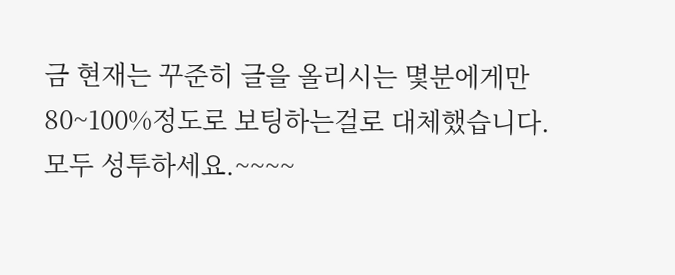금 현재는 꾸준히 글을 올리시는 몇분에게만 80~100%정도로 보팅하는걸로 대체했습니다.
모두 성투하세요.~~~~